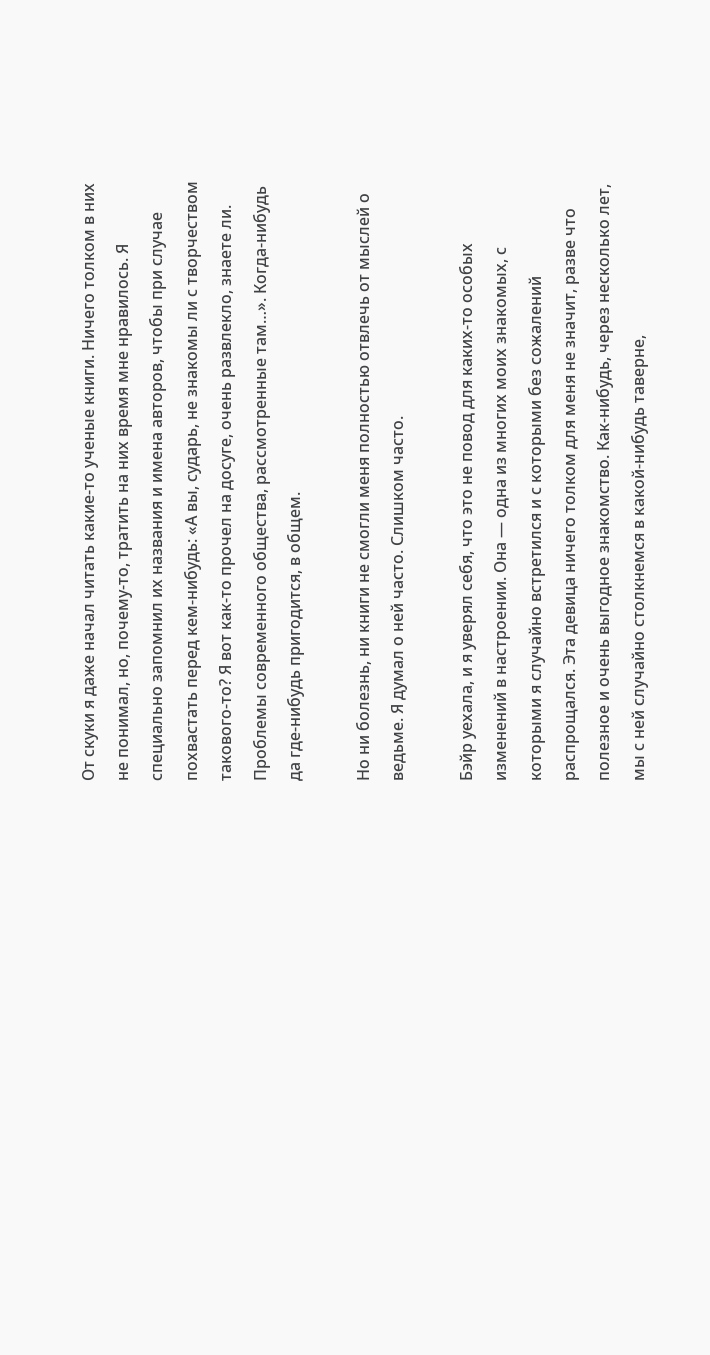От скуки я даже начал читать какие-то ученые книги. Ничего толком в них не понимал, но, почему-то, тратить на них время мне нравилось. Я специально запомнил их названия и имена авторов, чтобы при случае похвастать перед кем-нибудь: «А вы, сударь, не знакомы ли с творчеством такового-то? Я вот как-то прочел на досуге, очень развлекло, знаете ли. Проблемы современного общества, рассмотренные там…». Когда-нибудь да где-нибудь пригодится, в общем.

Но ни болезнь, ни книги не смогли меня полностью отвлечь от мыслей о ведьме. Я думал о ней часто. Слишком часто.

Бэйр уехала, и я уверял себя, что это не повод для каких-то особых изменений в настроении. Она — одна из многих моих знакомых, с которыми я случайно встретился и с которыми без сожалений распрощался. Эта девица ничего толком для меня не значит, разве что полезное и очень выгодное знакомство. Как-нибудь, через несколько лет, мы с ней случайно столкнемся в какой-нибудь таверне,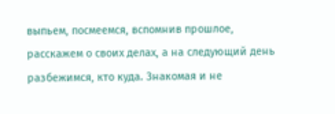выпьем, посмеемся, вспомнив прошлое, расскажем о своих делах, а на следующий день разбежимся, кто куда. Знакомая и не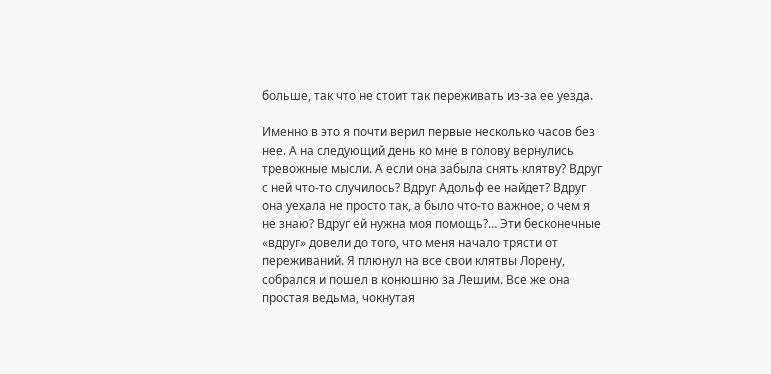больше, так что не стоит так переживать из-за ее уезда.

Именно в это я почти верил первые несколько часов без нее. А на следующий день ко мне в голову вернулись тревожные мысли. А если она забыла снять клятву? Вдруг с ней что-то случилось? Вдруг Адольф ее найдет? Вдруг она уехала не просто так, а было что-то важное, о чем я не знаю? Вдруг ей нужна моя помощь?… Эти бесконечные «вдруг» довели до того, что меня начало трясти от переживаний. Я плюнул на все свои клятвы Лорену, собрался и пошел в конюшню за Лешим. Все же она простая ведьма, чокнутая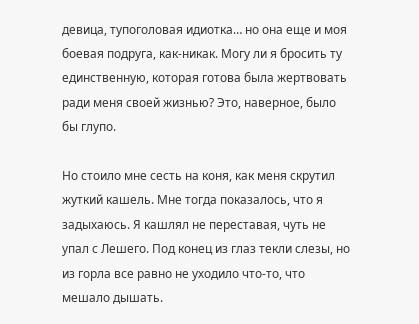девица, тупоголовая идиотка… но она еще и моя боевая подруга, как-никак. Могу ли я бросить ту единственную, которая готова была жертвовать ради меня своей жизнью? Это, наверное, было бы глупо.

Но стоило мне сесть на коня, как меня скрутил жуткий кашель. Мне тогда показалось, что я задыхаюсь. Я кашлял не переставая, чуть не упал с Лешего. Под конец из глаз текли слезы, но из горла все равно не уходило что-то, что мешало дышать.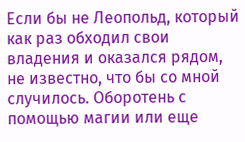Если бы не Леопольд, который как раз обходил свои владения и оказался рядом, не известно, что бы со мной случилось. Оборотень с помощью магии или еще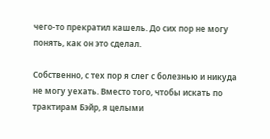чего-то прекратил кашель. До сих пор не могу понять, как он это сделал.

Собственно, с тех пор я слег с болезнью и никуда не могу уехать. Вместо того, чтобы искать по трактирам Бэйр, я целыми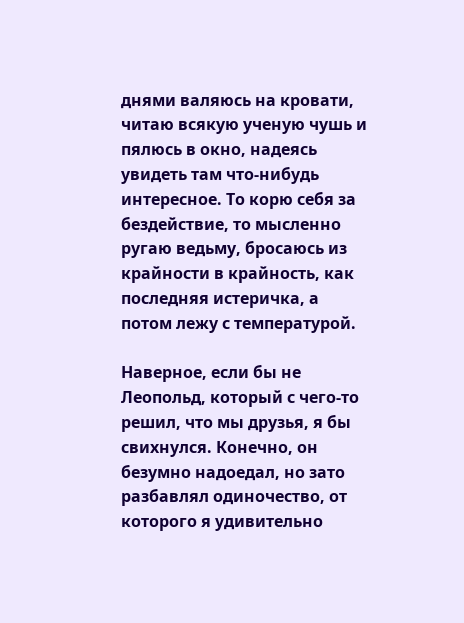днями валяюсь на кровати, читаю всякую ученую чушь и пялюсь в окно, надеясь увидеть там что-нибудь интересное. То корю себя за бездействие, то мысленно ругаю ведьму, бросаюсь из крайности в крайность, как последняя истеричка, а потом лежу с температурой.

Наверное, если бы не Леопольд, который с чего-то решил, что мы друзья, я бы свихнулся. Конечно, он безумно надоедал, но зато разбавлял одиночество, от которого я удивительно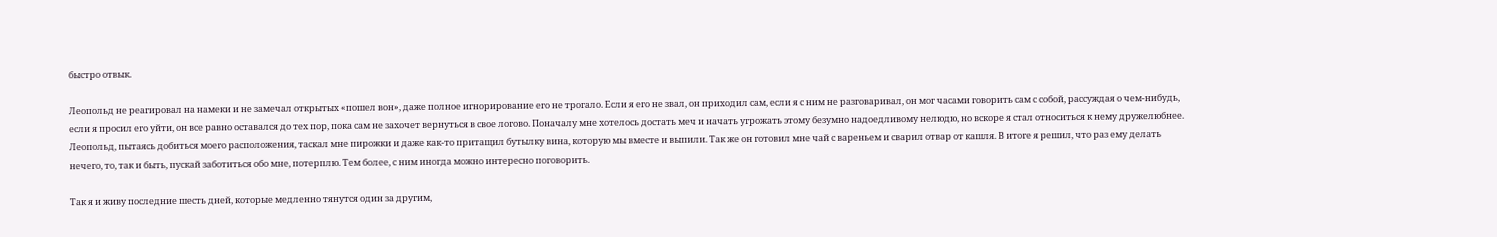быстро отвык.

Леопольд не реагировал на намеки и не замечал открытых «пошел вон», даже полное игнорирование его не трогало. Если я его не звал, он приходил сам, если я с ним не разговаривал, он мог часами говорить сам с собой, рассуждая о чем-нибудь, если я просил его уйти, он все равно оставался до тех пор, пока сам не захочет вернуться в свое логово. Поначалу мне хотелось достать меч и начать угрожать этому безумно надоедливому нелюдю, но вскоре я стал относиться к нему дружелюбнее. Леопольд, пытаясь добиться моего расположения, таскал мне пирожки и даже как-то притащил бутылку вина, которую мы вместе и выпили. Так же он готовил мне чай с вареньем и сварил отвар от кашля. В итоге я решил, что раз ему делать нечего, то, так и быть, пускай заботиться обо мне, потерплю. Тем более, с ним иногда можно интересно поговорить.

Так я и живу последние шесть дней, которые медленно тянутся один за другим,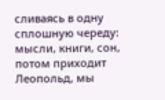сливаясь в одну сплошную череду: мысли, книги, сон, потом приходит Леопольд, мы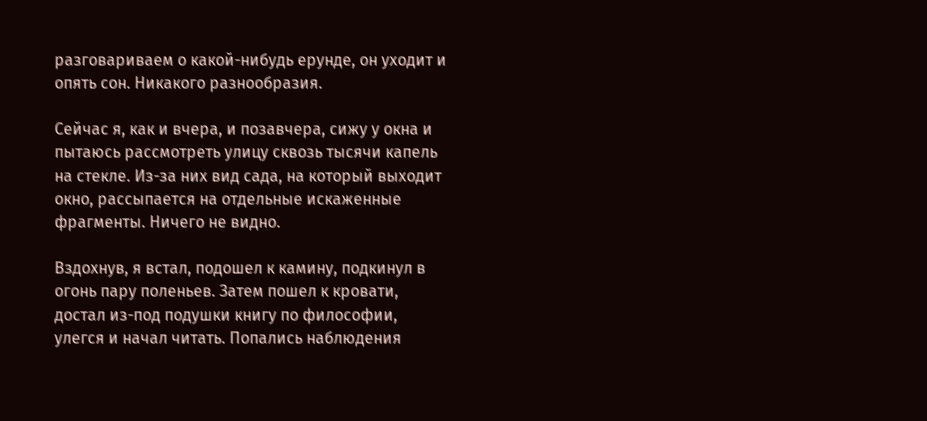разговариваем о какой-нибудь ерунде, он уходит и опять сон. Никакого разнообразия.

Сейчас я, как и вчера, и позавчера, сижу у окна и пытаюсь рассмотреть улицу сквозь тысячи капель на стекле. Из-за них вид сада, на который выходит окно, рассыпается на отдельные искаженные фрагменты. Ничего не видно.

Вздохнув, я встал, подошел к камину, подкинул в огонь пару поленьев. Затем пошел к кровати, достал из-под подушки книгу по философии, улегся и начал читать. Попались наблюдения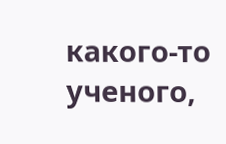какого-то ученого,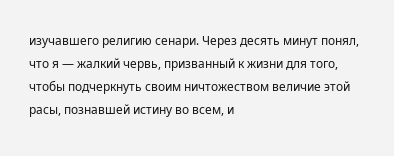изучавшего религию сенари. Через десять минут понял, что я — жалкий червь, призванный к жизни для того, чтобы подчеркнуть своим ничтожеством величие этой расы, познавшей истину во всем, и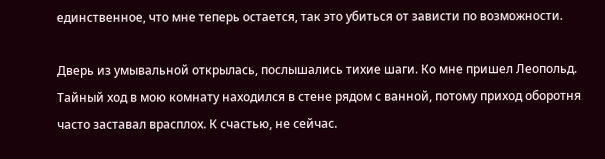единственное, что мне теперь остается, так это убиться от зависти по возможности.

Дверь из умывальной открылась, послышались тихие шаги. Ко мне пришел Леопольд. Тайный ход в мою комнату находился в стене рядом с ванной, потому приход оборотня часто заставал врасплох. К счастью, не сейчас.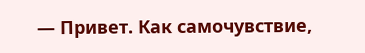— Привет. Как самочувствие,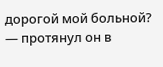дорогой мой больной? — протянул он в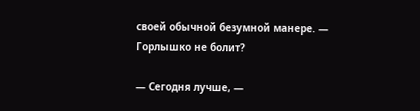своей обычной безумной манере. — Горлышко не болит?

— Сегодня лучше, —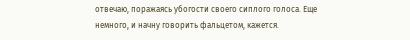отвечаю, поражаясь убогости своего сиплого голоса. Еще немного, и начну говорить фальцетом, кажется.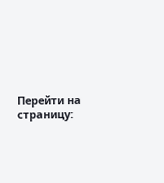Перейти на страницу: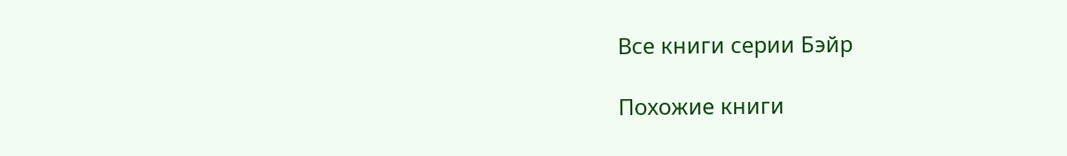Все книги серии Бэйр

Похожие книги